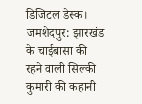डिजिटल डेस्क। जमशेदपुर: झारखंड के चाईबासा की रहने वाली सिल्की कुमारी की कहानी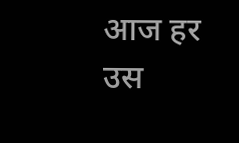आज हर उस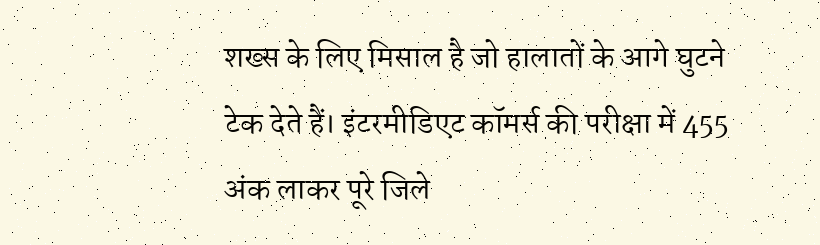शख्स के लिए मिसाल है जो हालातों के आगे घुटने टेक देते हैं। इंटरमीडिएट कॉमर्स की परीक्षा में 455 अंक लाकर पूरे जिले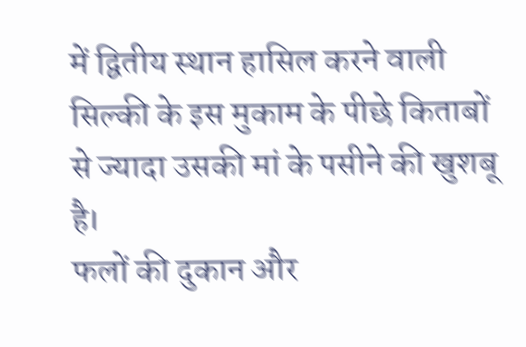में द्वितीय स्थान हासिल करने वाली सिल्की के इस मुकाम के पीछे किताबों से ज्यादा उसकी मां के पसीने की खुशबू है।
फलों की दुकान और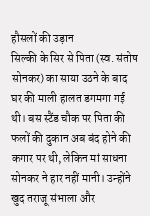हौसलों की उड़ान
सिल्की के सिर से पिता (स्व. संतोष सोनकर) का साया उठने के बाद घर की माली हालत डगमगा गई थी। बस स्टैंड चौक पर पिता की फलों की दुकान अब बंद होने की कगार पर थी, लेकिन मां साधना सोनकर ने हार नहीं मानी। उन्होंने खुद तराजू संभाला और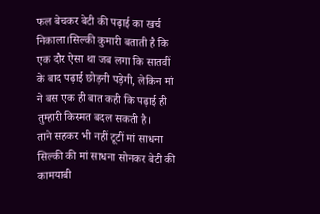फल बेचकर बेटी की पढ़ाई का खर्च निकाला।सिल्की कुमारी बताती है कि एक दौर ऐसा था जब लगा कि सातवीं के बाद पढ़ाई छोड़नी पड़ेगी, लेकिन मां ने बस एक ही बात कही कि पढ़ाई ही तुम्हारी किस्मत बदल सकती है।
ताने सहकर भी नहीं टूटीं मां साधना
सिल्की की मां साधना सोनकर बेटी की कामयाबी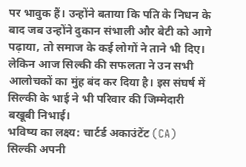पर भावुक हैं। उन्होंने बताया कि पति के निधन के बाद जब उन्होंने दुकान संभाली और बेटी को आगे पढ़ाया, तो समाज के कई लोगों ने ताने भी दिए। लेकिन आज सिल्की की सफलता ने उन सभी आलोचकों का मुंह बंद कर दिया है। इस संघर्ष में सिल्की के भाई ने भी परिवार की जिम्मेदारी बखूबी निभाई।
भविष्य का लक्ष्य: चार्टर्ड अकाउंटेंट (CA)
सिल्की अपनी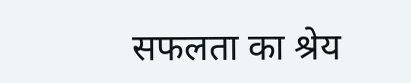सफलता का श्रेय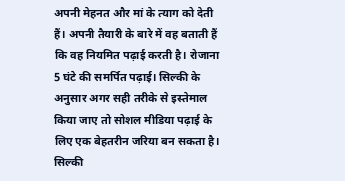अपनी मेहनत और मां के त्याग को देती हैं। अपनी तैयारी के बारे में वह बताती हैं कि वह नियमित पढ़ाई करती है। रोजाना 5 घंटे की समर्पित पढ़ाई। सिल्की के अनुसार अगर सही तरीके से इस्तेमाल किया जाए तो सोशल मीडिया पढ़ाई के लिए एक बेहतरीन जरिया बन सकता है। सिल्की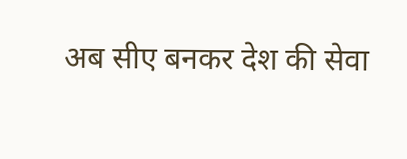अब सीए बनकर देश की सेवा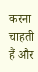करना चाहती हैं और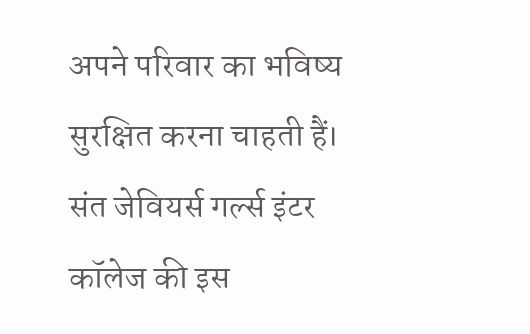अपने परिवार का भविष्य सुरक्षित करना चाहती हैं। संत जेवियर्स गर्ल्स इंटर कॉलेज की इस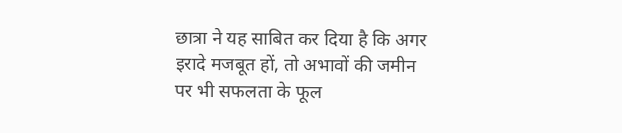छात्रा ने यह साबित कर दिया है कि अगर इरादे मजबूत हों, तो अभावों की जमीन पर भी सफलता के फूल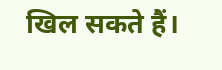खिल सकते हैं।